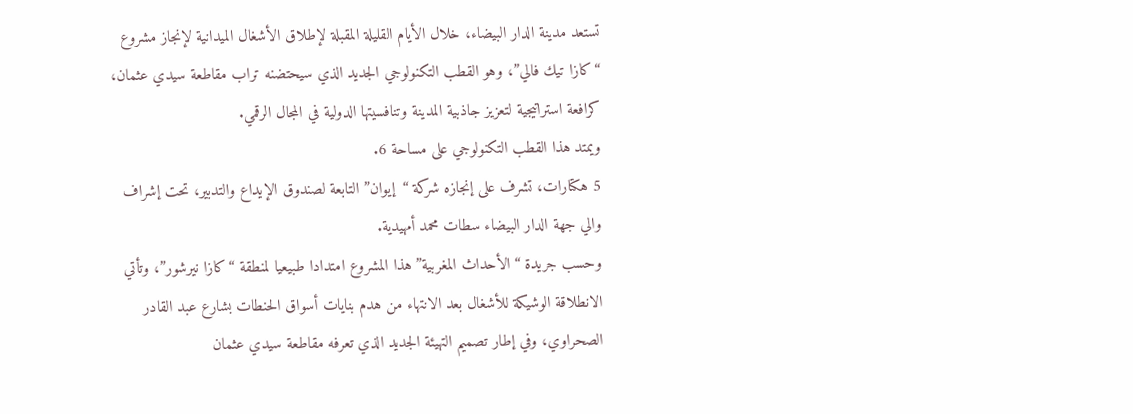تستعد مدينة الدار البيضاء، خلال الأيام القليلة المقبلة لإطلاق الأشغال الميدانية لإنجاز مشروع “كازا تيك فالي”، وهو القطب التكنولوجي الجديد الذي سيحتضنه تراب مقاطعة سيدي عثمان، كرافعة استراتيجية لتعزيز جاذبية المدينة وتنافسيتها الدولية في المجال الرقمي.
ويمتد هذا القطب التكنولوجي على مساحة 6.
5 هكتارات، تشرف على إنجازه شركة “إيوان” التابعة لصندوق الإيداع والتدبير، تحت إشراف والي جهة الدار البيضاء سطات محمد أمهيدية.
وحسب جريدة “الأحداث المغربية” هذا المشروع امتدادا طبيعيا لمنطقة “كازا نيرشور”، وتأتي الانطلاقة الوشيكة للأشغال بعد الانتهاء من هدم بنايات أسواق الحنطات بشارع عبد القادر الصحراوي، وفي إطار تصميم التهيئة الجديد الذي تعرفه مقاطعة سيدي عثمان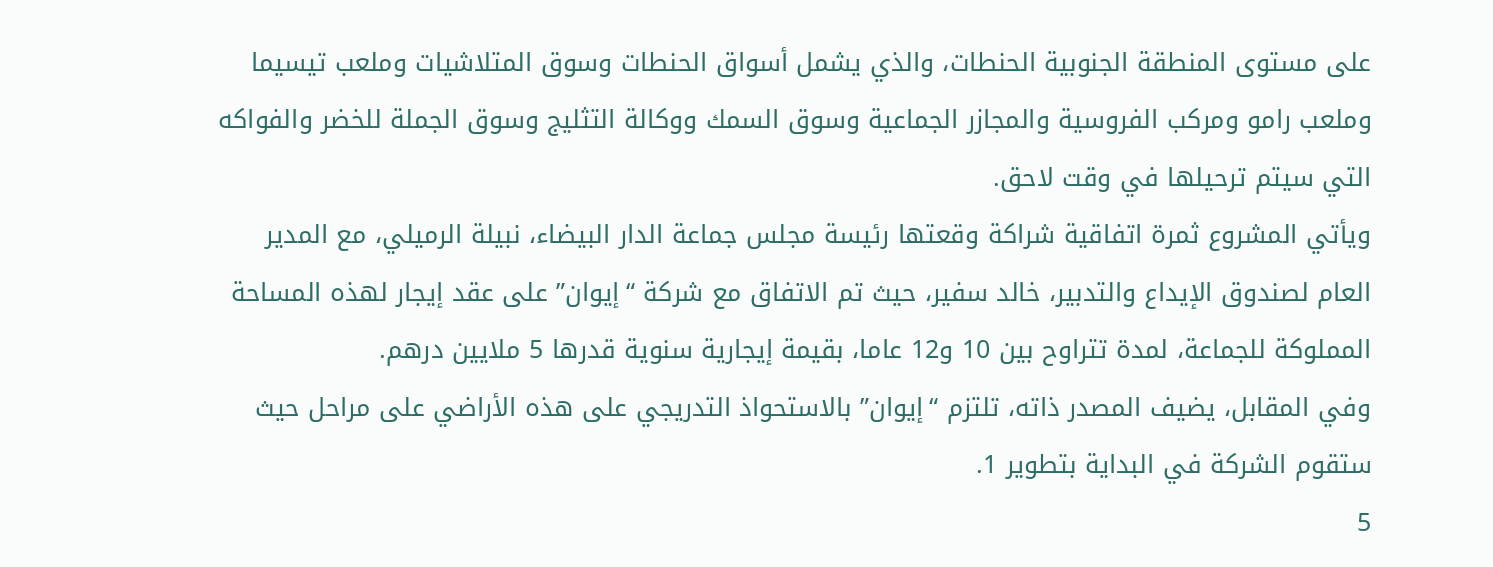على مستوى المنطقة الجنوبية الحنطات، والذي يشمل أسواق الحنطات وسوق المتلاشيات وملعب تيسيما وملعب رامو ومركب الفروسية والمجازر الجماعية وسوق السمك ووكالة التثليج وسوق الجملة للخضر والفواكه التي سيتم ترحيلها في وقت لاحق.
ويأتي المشروع ثمرة اتفاقية شراكة وقعتها رئيسة مجلس جماعة الدار البيضاء، نبيلة الرميلي، مع المدير العام لصندوق الإيداع والتدبير، خالد سفير، حيث تم الاتفاق مع شركة “إيوان” على عقد إيجار لهذه المساحة المملوكة للجماعة، لمدة تتراوح بين 10 و12 عاما، بقيمة إيجارية سنوية قدرها 5 ملايين درهم.
وفي المقابل، يضيف المصدر ذاته، تلتزم “إيوان” بالاستحواذ التدريجي على هذه الأراضي على مراحل حيث ستقوم الشركة في البداية بتطوير 1.
5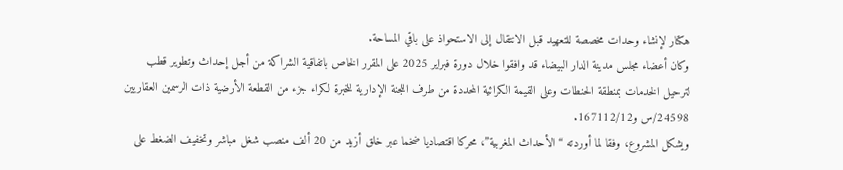هكتار لإنشاء وحدات مخصصة للتعهيد قبل الانتقال إلى الاستحواذ على باقي المساحة.
وكان أعضاء مجلس مدينة الدار البيضاء قد وافقوا خلال دورة فبراير 2025 على المقرر الخاص باتفاقية الشراكة من أجل إحداث وتطوير قطب لترحيل الخدمات بمنطقة الحنطات وعلى القيمة الكرائية المحددة من طرف اللجنة الإدارية للخبرة لكراء جزء من القطعة الأرضية ذات الرسمين العقاريين 24598/س و167112/12.
ويشكل المشروع، وفقا لما أوردته “الأحداث المغربية”، محركا اقتصاديا ضخما عبر خلق أزيد من 20 ألف منصب شغل مباشر وتخفيف الضغط على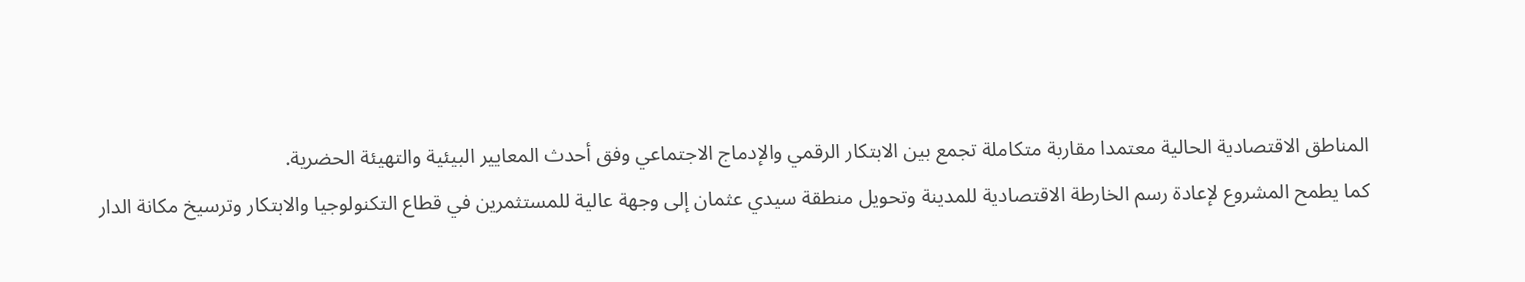المناطق الاقتصادية الحالية معتمدا مقاربة متكاملة تجمع بين الابتكار الرقمي والإدماج الاجتماعي وفق أحدث المعايير البيئية والتهيئة الحضرية.
كما يطمح المشروع لإعادة رسم الخارطة الاقتصادية للمدينة وتحويل منطقة سيدي عثمان إلى وجهة عالية للمستثمرين في قطاع التكنولوجيا والابتكار وترسيخ مكانة الدار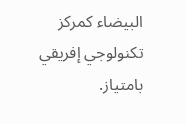البيضاء كمركز تكنولوجي إفريقي بامتياز.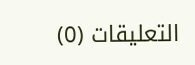التعليقات (0)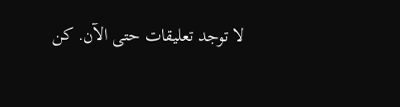لا توجد تعليقات حتى الآن. كن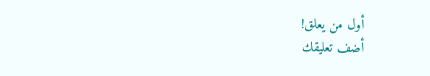أول من يعلق!
أضف تعليقك